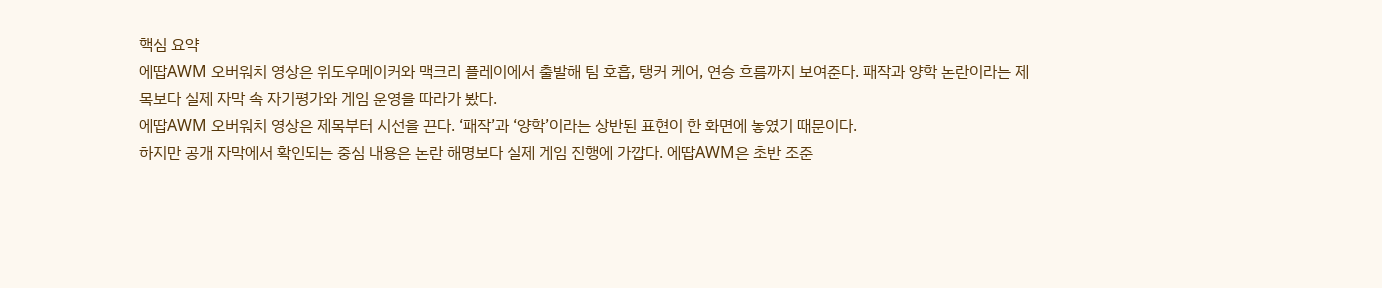핵심 요약
에땁AWM 오버워치 영상은 위도우메이커와 맥크리 플레이에서 출발해 팀 호흡, 탱커 케어, 연승 흐름까지 보여준다. 패작과 양학 논란이라는 제목보다 실제 자막 속 자기평가와 게임 운영을 따라가 봤다.
에땁AWM 오버워치 영상은 제목부터 시선을 끈다. ‘패작’과 ‘양학’이라는 상반된 표현이 한 화면에 놓였기 때문이다.
하지만 공개 자막에서 확인되는 중심 내용은 논란 해명보다 실제 게임 진행에 가깝다. 에땁AWM은 초반 조준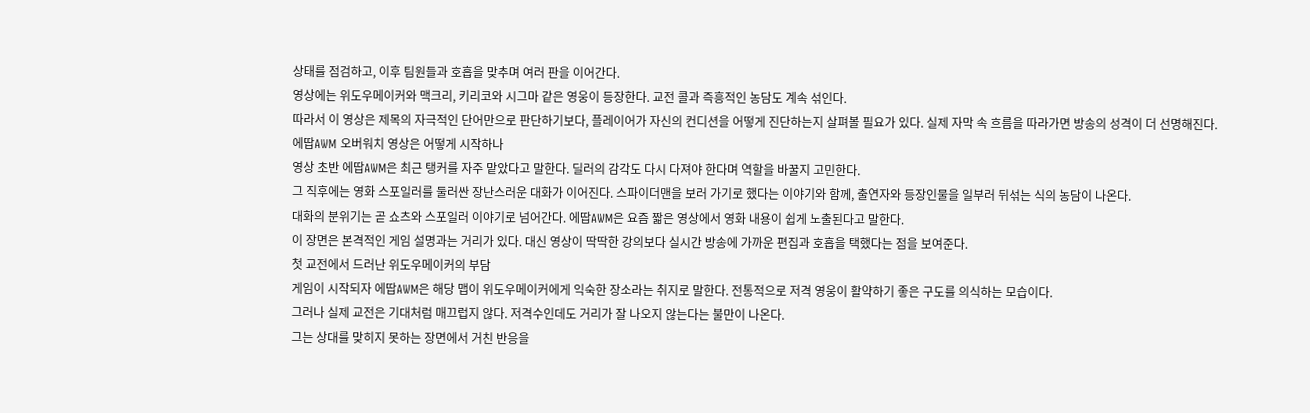상태를 점검하고, 이후 팀원들과 호흡을 맞추며 여러 판을 이어간다.
영상에는 위도우메이커와 맥크리, 키리코와 시그마 같은 영웅이 등장한다. 교전 콜과 즉흥적인 농담도 계속 섞인다.
따라서 이 영상은 제목의 자극적인 단어만으로 판단하기보다, 플레이어가 자신의 컨디션을 어떻게 진단하는지 살펴볼 필요가 있다. 실제 자막 속 흐름을 따라가면 방송의 성격이 더 선명해진다.
에땁AWM 오버워치 영상은 어떻게 시작하나
영상 초반 에땁AWM은 최근 탱커를 자주 맡았다고 말한다. 딜러의 감각도 다시 다져야 한다며 역할을 바꿀지 고민한다.
그 직후에는 영화 스포일러를 둘러싼 장난스러운 대화가 이어진다. 스파이더맨을 보러 가기로 했다는 이야기와 함께, 출연자와 등장인물을 일부러 뒤섞는 식의 농담이 나온다.
대화의 분위기는 곧 쇼츠와 스포일러 이야기로 넘어간다. 에땁AWM은 요즘 짧은 영상에서 영화 내용이 쉽게 노출된다고 말한다.
이 장면은 본격적인 게임 설명과는 거리가 있다. 대신 영상이 딱딱한 강의보다 실시간 방송에 가까운 편집과 호흡을 택했다는 점을 보여준다.
첫 교전에서 드러난 위도우메이커의 부담
게임이 시작되자 에땁AWM은 해당 맵이 위도우메이커에게 익숙한 장소라는 취지로 말한다. 전통적으로 저격 영웅이 활약하기 좋은 구도를 의식하는 모습이다.
그러나 실제 교전은 기대처럼 매끄럽지 않다. 저격수인데도 거리가 잘 나오지 않는다는 불만이 나온다.
그는 상대를 맞히지 못하는 장면에서 거친 반응을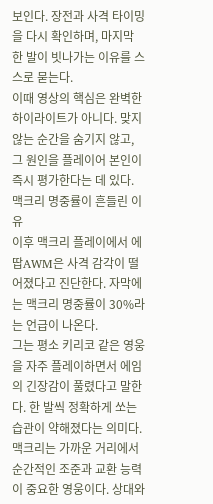보인다. 장전과 사격 타이밍을 다시 확인하며, 마지막 한 발이 빗나가는 이유를 스스로 묻는다.
이때 영상의 핵심은 완벽한 하이라이트가 아니다. 맞지 않는 순간을 숨기지 않고, 그 원인을 플레이어 본인이 즉시 평가한다는 데 있다.
맥크리 명중률이 흔들린 이유
이후 맥크리 플레이에서 에땁AWM은 사격 감각이 떨어졌다고 진단한다. 자막에는 맥크리 명중률이 30%라는 언급이 나온다.
그는 평소 키리코 같은 영웅을 자주 플레이하면서 에임의 긴장감이 풀렸다고 말한다. 한 발씩 정확하게 쏘는 습관이 약해졌다는 의미다.
맥크리는 가까운 거리에서 순간적인 조준과 교환 능력이 중요한 영웅이다. 상대와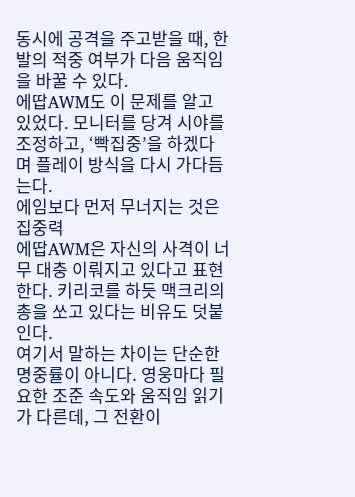동시에 공격을 주고받을 때, 한 발의 적중 여부가 다음 움직임을 바꿀 수 있다.
에땁AWM도 이 문제를 알고 있었다. 모니터를 당겨 시야를 조정하고, ‘빡집중’을 하겠다며 플레이 방식을 다시 가다듬는다.
에임보다 먼저 무너지는 것은 집중력
에땁AWM은 자신의 사격이 너무 대충 이뤄지고 있다고 표현한다. 키리코를 하듯 맥크리의 총을 쏘고 있다는 비유도 덧붙인다.
여기서 말하는 차이는 단순한 명중률이 아니다. 영웅마다 필요한 조준 속도와 움직임 읽기가 다른데, 그 전환이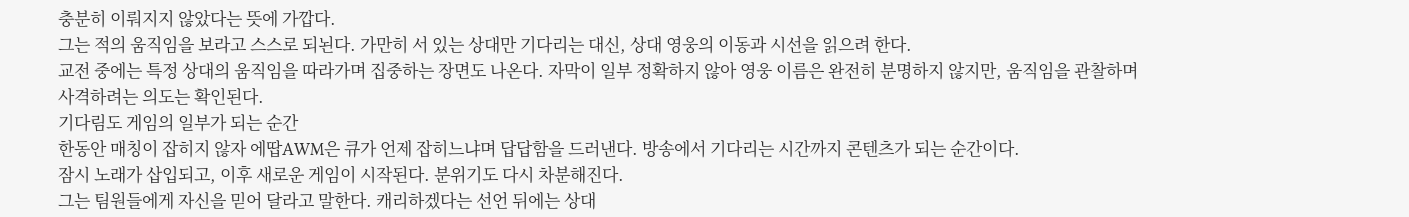충분히 이뤄지지 않았다는 뜻에 가깝다.
그는 적의 움직임을 보라고 스스로 되뇐다. 가만히 서 있는 상대만 기다리는 대신, 상대 영웅의 이동과 시선을 읽으려 한다.
교전 중에는 특정 상대의 움직임을 따라가며 집중하는 장면도 나온다. 자막이 일부 정확하지 않아 영웅 이름은 완전히 분명하지 않지만, 움직임을 관찰하며 사격하려는 의도는 확인된다.
기다림도 게임의 일부가 되는 순간
한동안 매칭이 잡히지 않자 에땁AWM은 큐가 언제 잡히느냐며 답답함을 드러낸다. 방송에서 기다리는 시간까지 콘텐츠가 되는 순간이다.
잠시 노래가 삽입되고, 이후 새로운 게임이 시작된다. 분위기도 다시 차분해진다.
그는 팀원들에게 자신을 믿어 달라고 말한다. 캐리하겠다는 선언 뒤에는 상대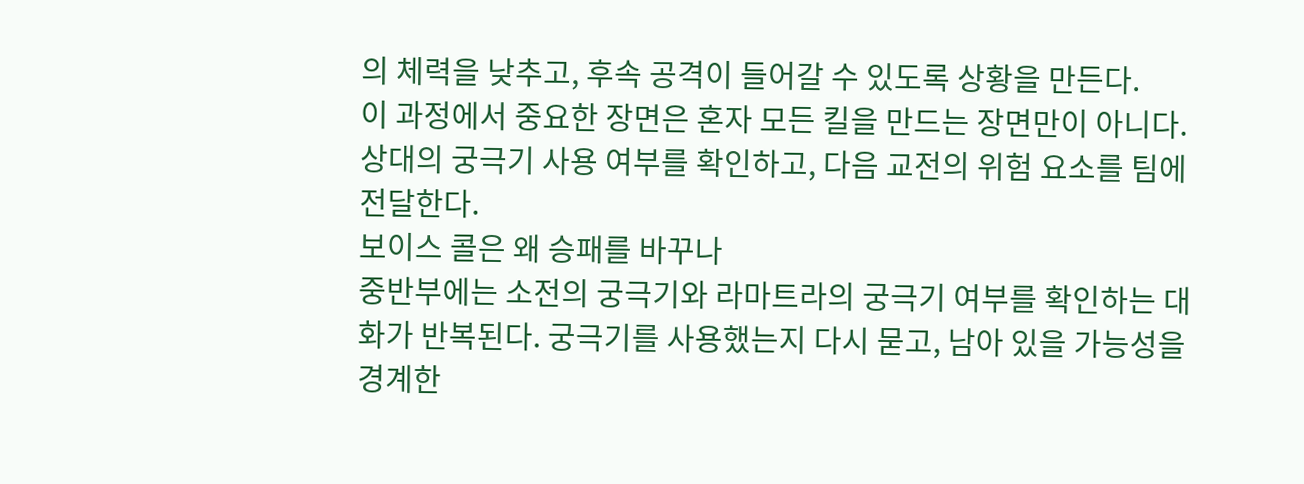의 체력을 낮추고, 후속 공격이 들어갈 수 있도록 상황을 만든다.
이 과정에서 중요한 장면은 혼자 모든 킬을 만드는 장면만이 아니다. 상대의 궁극기 사용 여부를 확인하고, 다음 교전의 위험 요소를 팀에 전달한다.
보이스 콜은 왜 승패를 바꾸나
중반부에는 소전의 궁극기와 라마트라의 궁극기 여부를 확인하는 대화가 반복된다. 궁극기를 사용했는지 다시 묻고, 남아 있을 가능성을 경계한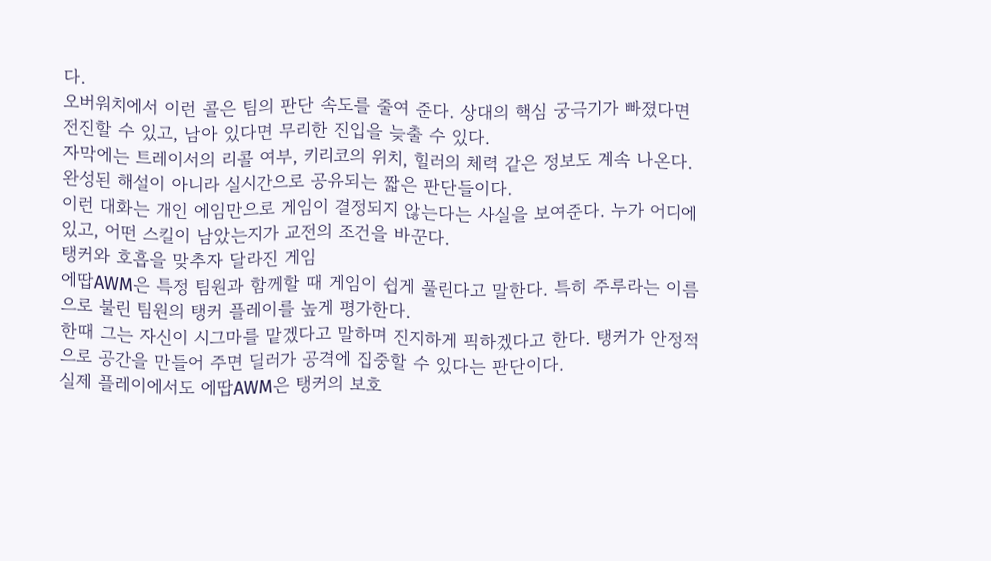다.
오버워치에서 이런 콜은 팀의 판단 속도를 줄여 준다. 상대의 핵심 궁극기가 빠졌다면 전진할 수 있고, 남아 있다면 무리한 진입을 늦출 수 있다.
자막에는 트레이서의 리콜 여부, 키리코의 위치, 힐러의 체력 같은 정보도 계속 나온다. 완성된 해설이 아니라 실시간으로 공유되는 짧은 판단들이다.
이런 대화는 개인 에임만으로 게임이 결정되지 않는다는 사실을 보여준다. 누가 어디에 있고, 어떤 스킬이 남았는지가 교전의 조건을 바꾼다.
탱커와 호흡을 맞추자 달라진 게임
에땁AWM은 특정 팀원과 함께할 때 게임이 쉽게 풀린다고 말한다. 특히 주루라는 이름으로 불린 팀원의 탱커 플레이를 높게 평가한다.
한때 그는 자신이 시그마를 맡겠다고 말하며 진지하게 픽하겠다고 한다. 탱커가 안정적으로 공간을 만들어 주면 딜러가 공격에 집중할 수 있다는 판단이다.
실제 플레이에서도 에땁AWM은 탱커의 보호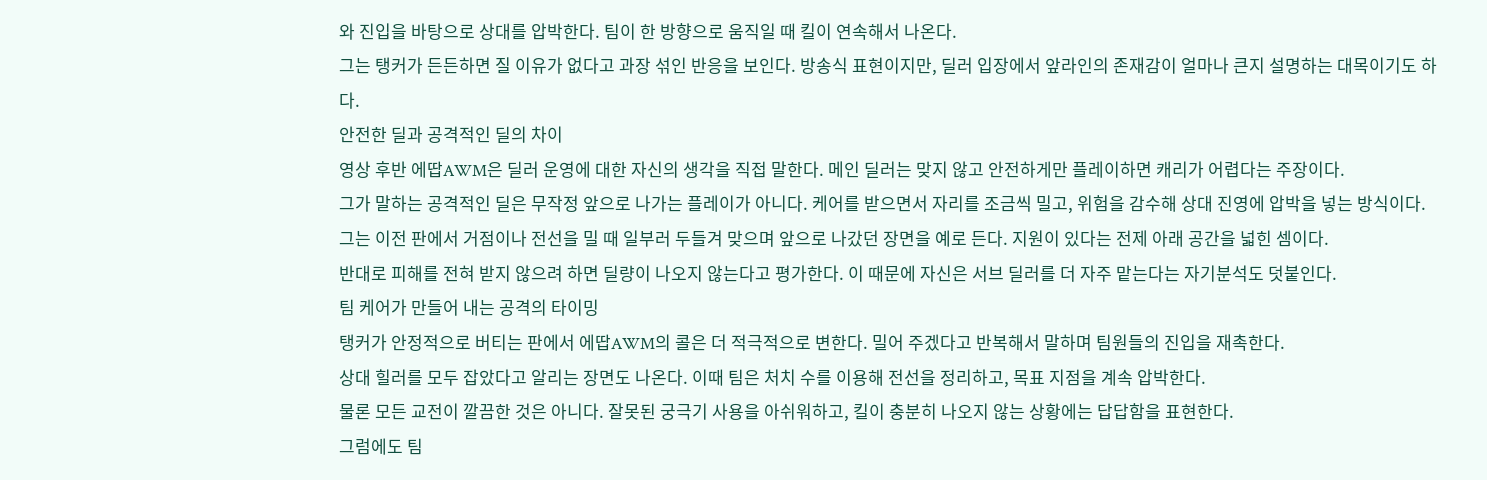와 진입을 바탕으로 상대를 압박한다. 팀이 한 방향으로 움직일 때 킬이 연속해서 나온다.
그는 탱커가 든든하면 질 이유가 없다고 과장 섞인 반응을 보인다. 방송식 표현이지만, 딜러 입장에서 앞라인의 존재감이 얼마나 큰지 설명하는 대목이기도 하다.
안전한 딜과 공격적인 딜의 차이
영상 후반 에땁AWM은 딜러 운영에 대한 자신의 생각을 직접 말한다. 메인 딜러는 맞지 않고 안전하게만 플레이하면 캐리가 어렵다는 주장이다.
그가 말하는 공격적인 딜은 무작정 앞으로 나가는 플레이가 아니다. 케어를 받으면서 자리를 조금씩 밀고, 위험을 감수해 상대 진영에 압박을 넣는 방식이다.
그는 이전 판에서 거점이나 전선을 밀 때 일부러 두들겨 맞으며 앞으로 나갔던 장면을 예로 든다. 지원이 있다는 전제 아래 공간을 넓힌 셈이다.
반대로 피해를 전혀 받지 않으려 하면 딜량이 나오지 않는다고 평가한다. 이 때문에 자신은 서브 딜러를 더 자주 맡는다는 자기분석도 덧붙인다.
팀 케어가 만들어 내는 공격의 타이밍
탱커가 안정적으로 버티는 판에서 에땁AWM의 콜은 더 적극적으로 변한다. 밀어 주겠다고 반복해서 말하며 팀원들의 진입을 재촉한다.
상대 힐러를 모두 잡았다고 알리는 장면도 나온다. 이때 팀은 처치 수를 이용해 전선을 정리하고, 목표 지점을 계속 압박한다.
물론 모든 교전이 깔끔한 것은 아니다. 잘못된 궁극기 사용을 아쉬워하고, 킬이 충분히 나오지 않는 상황에는 답답함을 표현한다.
그럼에도 팀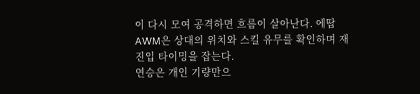이 다시 모여 공격하면 흐름이 살아난다. 에땁AWM은 상대의 위치와 스킬 유무를 확인하며 재진입 타이밍을 잡는다.
연승은 개인 기량만으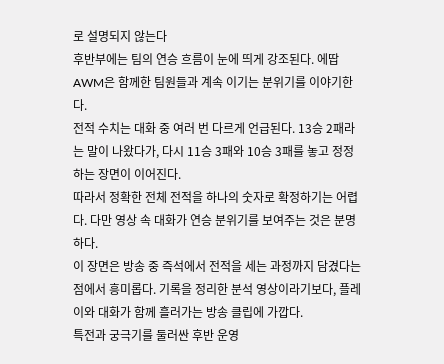로 설명되지 않는다
후반부에는 팀의 연승 흐름이 눈에 띄게 강조된다. 에땁AWM은 함께한 팀원들과 계속 이기는 분위기를 이야기한다.
전적 수치는 대화 중 여러 번 다르게 언급된다. 13승 2패라는 말이 나왔다가, 다시 11승 3패와 10승 3패를 놓고 정정하는 장면이 이어진다.
따라서 정확한 전체 전적을 하나의 숫자로 확정하기는 어렵다. 다만 영상 속 대화가 연승 분위기를 보여주는 것은 분명하다.
이 장면은 방송 중 즉석에서 전적을 세는 과정까지 담겼다는 점에서 흥미롭다. 기록을 정리한 분석 영상이라기보다, 플레이와 대화가 함께 흘러가는 방송 클립에 가깝다.
특전과 궁극기를 둘러싼 후반 운영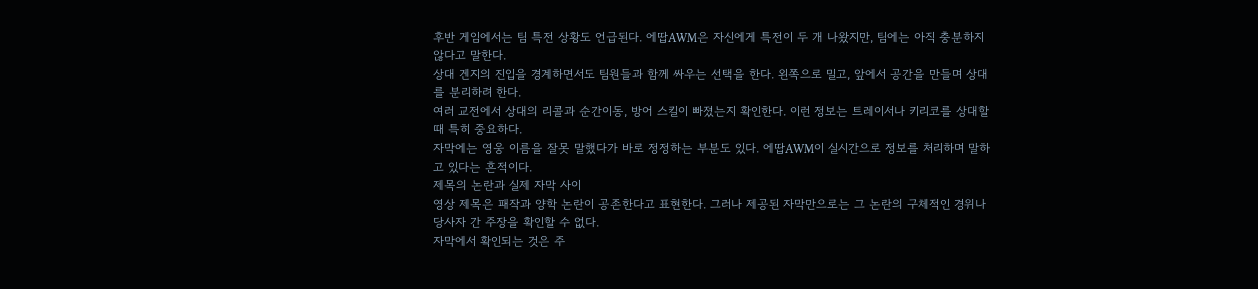후반 게임에서는 팀 특전 상황도 언급된다. 에땁AWM은 자신에게 특전이 두 개 나왔지만, 팀에는 아직 충분하지 않다고 말한다.
상대 겐지의 진입을 경계하면서도 팀원들과 함께 싸우는 선택을 한다. 왼쪽으로 밀고, 앞에서 공간을 만들며 상대를 분리하려 한다.
여러 교전에서 상대의 리콜과 순간이동, 방어 스킬이 빠졌는지 확인한다. 이런 정보는 트레이서나 키리코를 상대할 때 특히 중요하다.
자막에는 영웅 이름을 잘못 말했다가 바로 정정하는 부분도 있다. 에땁AWM이 실시간으로 정보를 처리하며 말하고 있다는 흔적이다.
제목의 논란과 실제 자막 사이
영상 제목은 패작과 양학 논란이 공존한다고 표현한다. 그러나 제공된 자막만으로는 그 논란의 구체적인 경위나 당사자 간 주장을 확인할 수 없다.
자막에서 확인되는 것은 주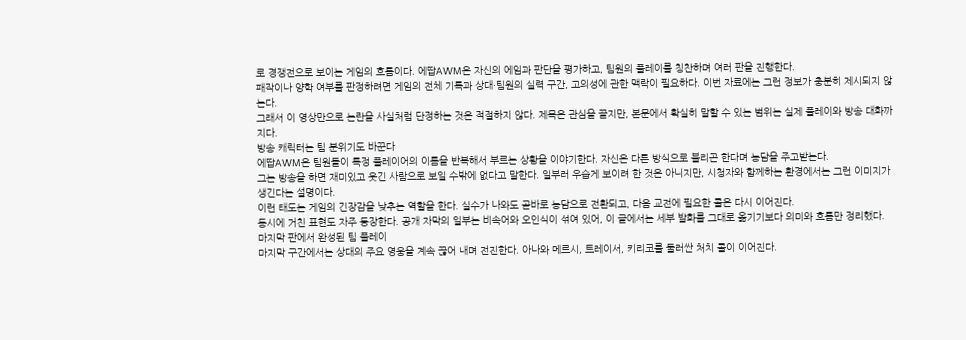로 경쟁전으로 보이는 게임의 흐름이다. 에땁AWM은 자신의 에임과 판단을 평가하고, 팀원의 플레이를 칭찬하며 여러 판을 진행한다.
패작이나 양학 여부를 판정하려면 게임의 전체 기록과 상대·팀원의 실력 구간, 고의성에 관한 맥락이 필요하다. 이번 자료에는 그런 정보가 충분히 제시되지 않는다.
그래서 이 영상만으로 논란을 사실처럼 단정하는 것은 적절하지 않다. 제목은 관심을 끌지만, 본문에서 확실히 말할 수 있는 범위는 실제 플레이와 방송 대화까지다.
방송 캐릭터는 팀 분위기도 바꾼다
에땁AWM은 팀원들이 특정 플레이어의 이름을 반복해서 부르는 상황을 이야기한다. 자신은 다른 방식으로 불리곤 한다며 농담을 주고받는다.
그는 방송을 하면 재미있고 웃긴 사람으로 보일 수밖에 없다고 말한다. 일부러 우습게 보이려 한 것은 아니지만, 시청자와 함께하는 환경에서는 그런 이미지가 생긴다는 설명이다.
이런 태도는 게임의 긴장감을 낮추는 역할을 한다. 실수가 나와도 곧바로 농담으로 전환되고, 다음 교전에 필요한 콜은 다시 이어진다.
동시에 거친 표현도 자주 등장한다. 공개 자막의 일부는 비속어와 오인식이 섞여 있어, 이 글에서는 세부 발화를 그대로 옮기기보다 의미와 흐름만 정리했다.
마지막 판에서 완성된 팀 플레이
마지막 구간에서는 상대의 주요 영웅을 계속 끊어 내며 전진한다. 아나와 메르시, 트레이서, 키리코를 둘러싼 처치 콜이 이어진다.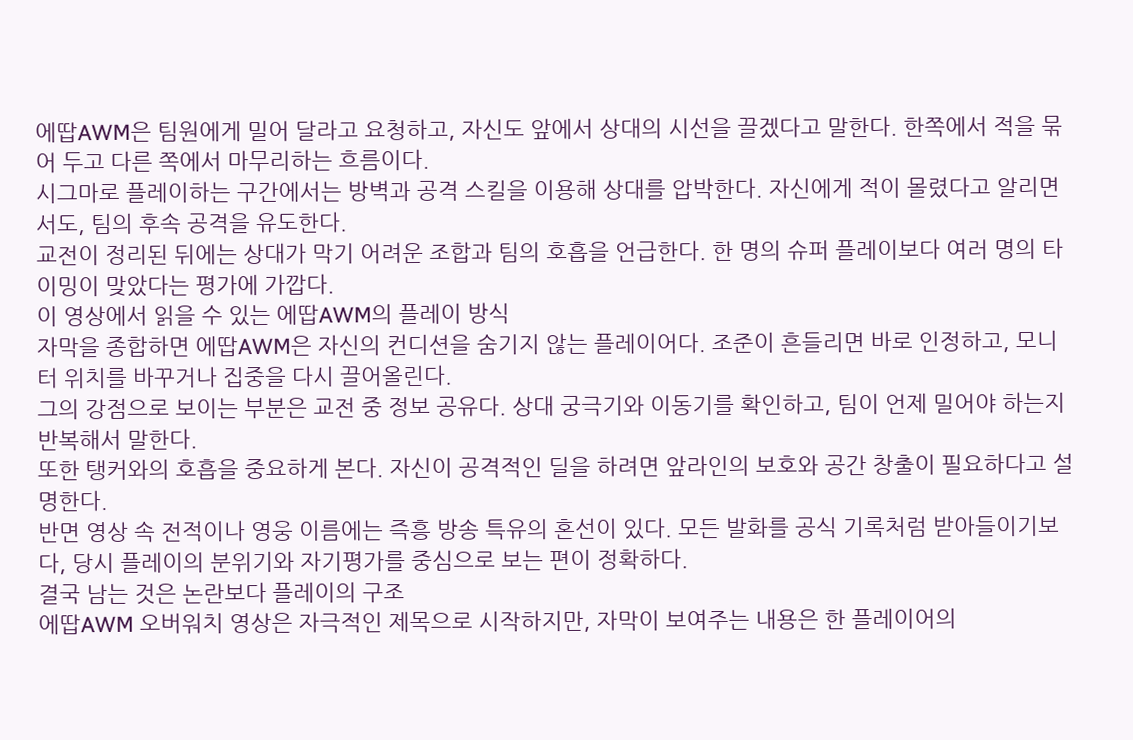에땁AWM은 팀원에게 밀어 달라고 요청하고, 자신도 앞에서 상대의 시선을 끌겠다고 말한다. 한쪽에서 적을 묶어 두고 다른 쪽에서 마무리하는 흐름이다.
시그마로 플레이하는 구간에서는 방벽과 공격 스킬을 이용해 상대를 압박한다. 자신에게 적이 몰렸다고 알리면서도, 팀의 후속 공격을 유도한다.
교전이 정리된 뒤에는 상대가 막기 어려운 조합과 팀의 호흡을 언급한다. 한 명의 슈퍼 플레이보다 여러 명의 타이밍이 맞았다는 평가에 가깝다.
이 영상에서 읽을 수 있는 에땁AWM의 플레이 방식
자막을 종합하면 에땁AWM은 자신의 컨디션을 숨기지 않는 플레이어다. 조준이 흔들리면 바로 인정하고, 모니터 위치를 바꾸거나 집중을 다시 끌어올린다.
그의 강점으로 보이는 부분은 교전 중 정보 공유다. 상대 궁극기와 이동기를 확인하고, 팀이 언제 밀어야 하는지 반복해서 말한다.
또한 탱커와의 호흡을 중요하게 본다. 자신이 공격적인 딜을 하려면 앞라인의 보호와 공간 창출이 필요하다고 설명한다.
반면 영상 속 전적이나 영웅 이름에는 즉흥 방송 특유의 혼선이 있다. 모든 발화를 공식 기록처럼 받아들이기보다, 당시 플레이의 분위기와 자기평가를 중심으로 보는 편이 정확하다.
결국 남는 것은 논란보다 플레이의 구조
에땁AWM 오버워치 영상은 자극적인 제목으로 시작하지만, 자막이 보여주는 내용은 한 플레이어의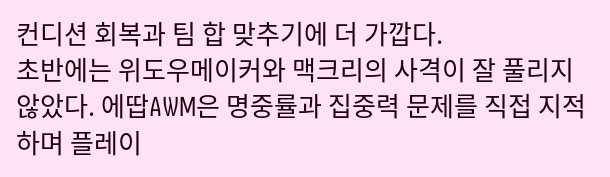컨디션 회복과 팀 합 맞추기에 더 가깝다.
초반에는 위도우메이커와 맥크리의 사격이 잘 풀리지 않았다. 에땁AWM은 명중률과 집중력 문제를 직접 지적하며 플레이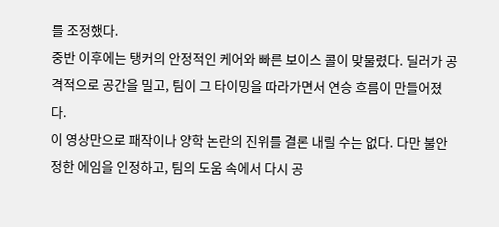를 조정했다.
중반 이후에는 탱커의 안정적인 케어와 빠른 보이스 콜이 맞물렸다. 딜러가 공격적으로 공간을 밀고, 팀이 그 타이밍을 따라가면서 연승 흐름이 만들어졌다.
이 영상만으로 패작이나 양학 논란의 진위를 결론 내릴 수는 없다. 다만 불안정한 에임을 인정하고, 팀의 도움 속에서 다시 공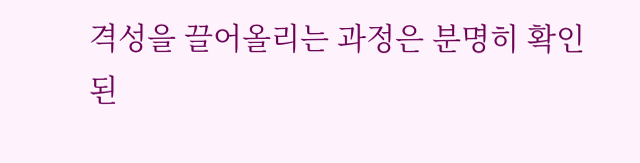격성을 끌어올리는 과정은 분명히 확인된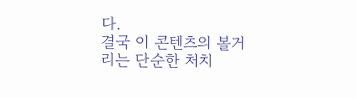다.
결국 이 콘텐츠의 볼거리는 단순한 처치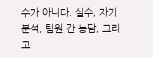수가 아니다. 실수, 자기분석, 팀원 간 농담, 그리고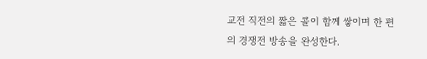교전 직전의 짧은 콜이 함께 쌓이며 한 편의 경쟁전 방송을 완성한다.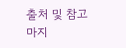출처 및 참고
마지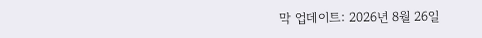막 업데이트: 2026년 8월 26일